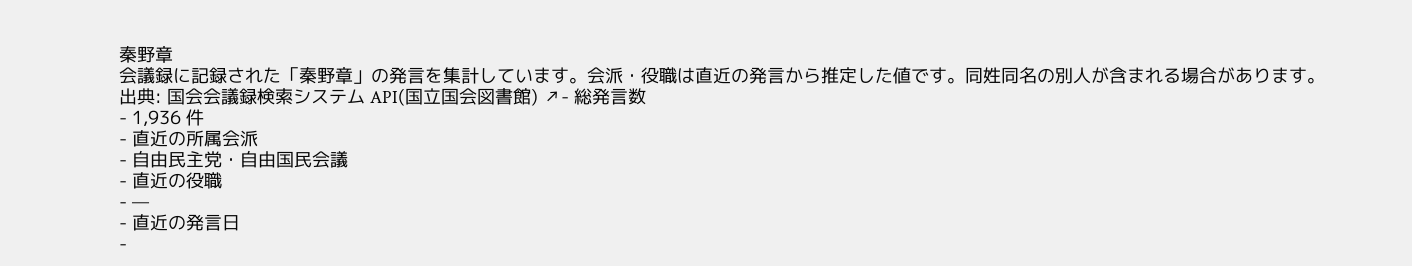秦野章
会議録に記録された「秦野章」の発言を集計しています。会派・役職は直近の発言から推定した値です。同姓同名の別人が含まれる場合があります。
出典: 国会会議録検索システム API(国立国会図書館) ↗- 総発言数
- 1,936 件
- 直近の所属会派
- 自由民主党・自由国民会議
- 直近の役職
- —
- 直近の発言日
-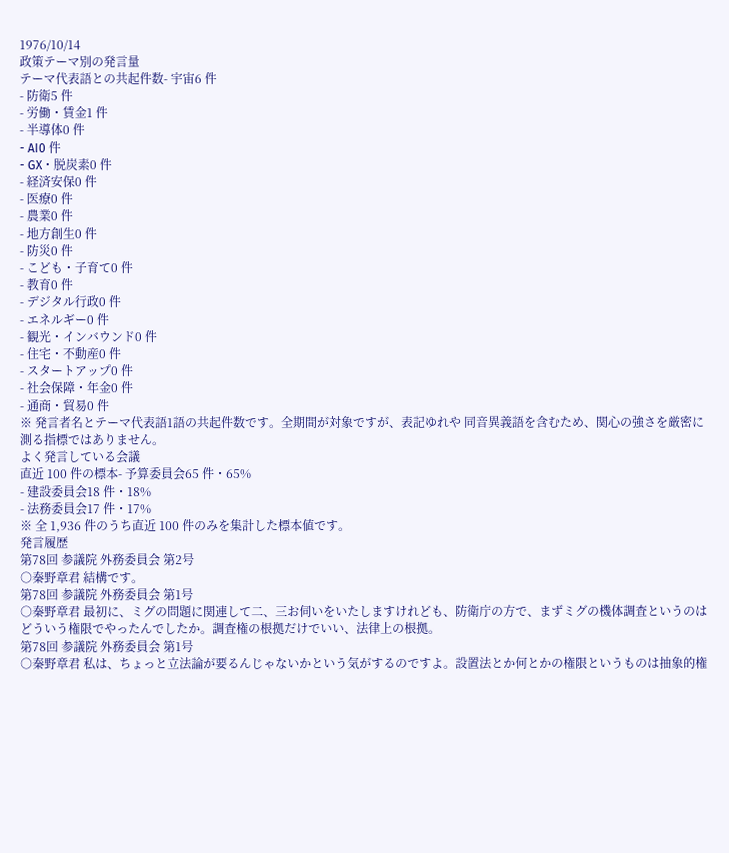1976/10/14
政策テーマ別の発言量
テーマ代表語との共起件数- 宇宙6 件
- 防衛5 件
- 労働・賃金1 件
- 半導体0 件
- AI0 件
- GX・脱炭素0 件
- 経済安保0 件
- 医療0 件
- 農業0 件
- 地方創生0 件
- 防災0 件
- こども・子育て0 件
- 教育0 件
- デジタル行政0 件
- エネルギー0 件
- 観光・インバウンド0 件
- 住宅・不動産0 件
- スタートアップ0 件
- 社会保障・年金0 件
- 通商・貿易0 件
※ 発言者名とテーマ代表語1語の共起件数です。全期間が対象ですが、表記ゆれや 同音異義語を含むため、関心の強さを厳密に測る指標ではありません。
よく発言している会議
直近 100 件の標本- 予算委員会65 件・65%
- 建設委員会18 件・18%
- 法務委員会17 件・17%
※ 全 1,936 件のうち直近 100 件のみを集計した標本値です。
発言履歴
第78回 参議院 外務委員会 第2号
○秦野章君 結構です。
第78回 参議院 外務委員会 第1号
○秦野章君 最初に、ミグの問題に関連して二、三お伺いをいたしますけれども、防衛庁の方で、まずミグの機体調査というのはどういう権限でやったんでしたか。調査権の根拠だけでいい、法律上の根拠。
第78回 参議院 外務委員会 第1号
○秦野章君 私は、ちょっと立法論が要るんじゃないかという気がするのですよ。設置法とか何とかの権限というものは抽象的権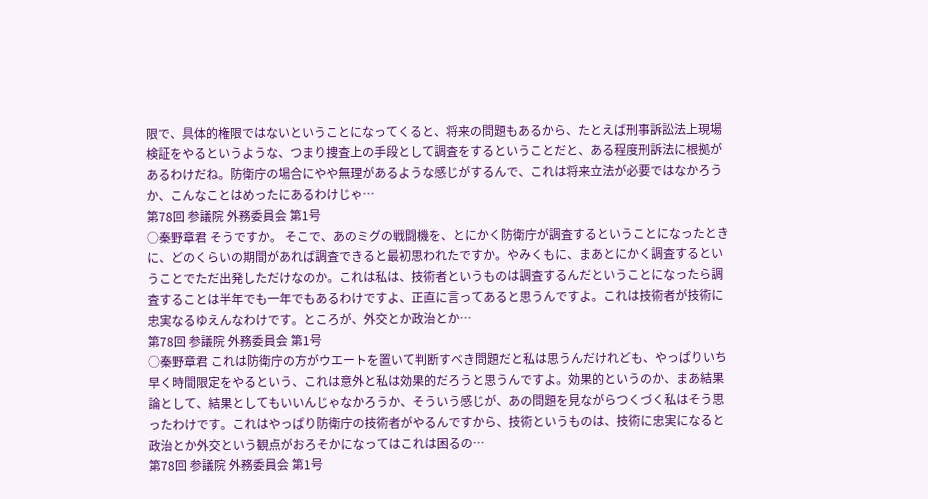限で、具体的権限ではないということになってくると、将来の問題もあるから、たとえば刑事訴訟法上現場検証をやるというような、つまり捜査上の手段として調査をするということだと、ある程度刑訴法に根拠があるわけだね。防衛庁の場合にやや無理があるような感じがするんで、これは将来立法が必要ではなかろうか、こんなことはめったにあるわけじゃ…
第78回 参議院 外務委員会 第1号
○秦野章君 そうですか。 そこで、あのミグの戦闘機を、とにかく防衛庁が調査するということになったときに、どのくらいの期間があれば調査できると最初思われたですか。やみくもに、まあとにかく調査するということでただ出発しただけなのか。これは私は、技術者というものは調査するんだということになったら調査することは半年でも一年でもあるわけですよ、正直に言ってあると思うんですよ。これは技術者が技術に忠実なるゆえんなわけです。ところが、外交とか政治とか…
第78回 参議院 外務委員会 第1号
○秦野章君 これは防衛庁の方がウエートを置いて判断すべき問題だと私は思うんだけれども、やっぱりいち早く時間限定をやるという、これは意外と私は効果的だろうと思うんですよ。効果的というのか、まあ結果論として、結果としてもいいんじゃなかろうか、そういう感じが、あの問題を見ながらつくづく私はそう思ったわけです。これはやっぱり防衛庁の技術者がやるんですから、技術というものは、技術に忠実になると政治とか外交という観点がおろそかになってはこれは困るの…
第78回 参議院 外務委員会 第1号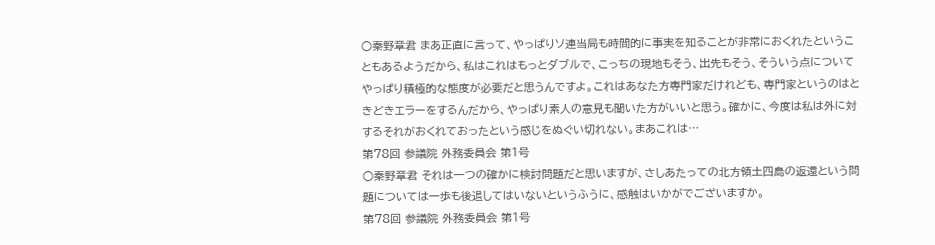○秦野章君 まあ正直に言って、やっぱりソ連当局も時間的に事実を知ることが非常におくれたということもあるようだから、私はこれはもっとダブルで、こっちの現地もそう、出先もそう、そういう点についてやっぱり積極的な態度が必要だと思うんですよ。これはあなた方専門家だけれども、専門家というのはときどきエラーをするんだから、やっぱり素人の意見も聞いた方がいいと思う。確かに、今度は私は外に対するそれがおくれておったという感じをぬぐい切れない。まあこれは…
第78回 参議院 外務委員会 第1号
○秦野章君 それは一つの確かに検討問題だと思いますが、さしあたっての北方領土四島の返還という問題については一歩も後退してはいないというふうに、感触はいかがでございますか。
第78回 参議院 外務委員会 第1号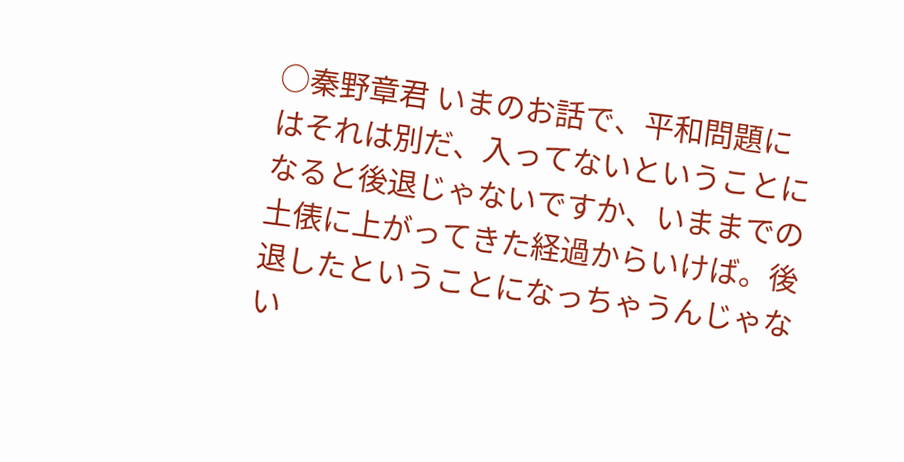○秦野章君 いまのお話で、平和問題にはそれは別だ、入ってないということになると後退じゃないですか、いままでの土俵に上がってきた経過からいけば。後退したということになっちゃうんじゃない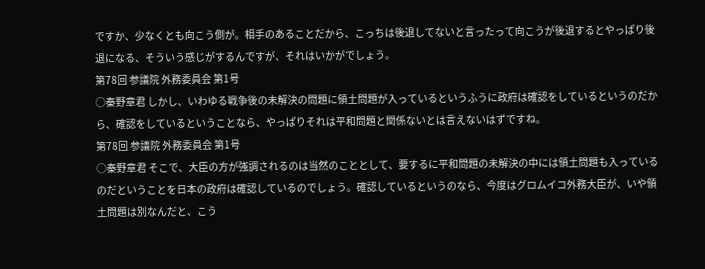ですか、少なくとも向こう側が。相手のあることだから、こっちは後退してないと言ったって向こうが後退するとやっぱり後退になる、そういう感じがするんですが、それはいかがでしょう。
第78回 参議院 外務委員会 第1号
○秦野章君 しかし、いわゆる戦争後の未解決の問題に領土問題が入っているというふうに政府は確認をしているというのだから、確認をしているということなら、やっぱりそれは平和問題と関係ないとは言えないはずですね。
第78回 参議院 外務委員会 第1号
○秦野章君 そこで、大臣の方が強調されるのは当然のこととして、要するに平和問題の未解決の中には領土問題も入っているのだということを日本の政府は確認しているのでしょう。確認しているというのなら、今度はグロムイコ外務大臣が、いや領土問題は別なんだと、こう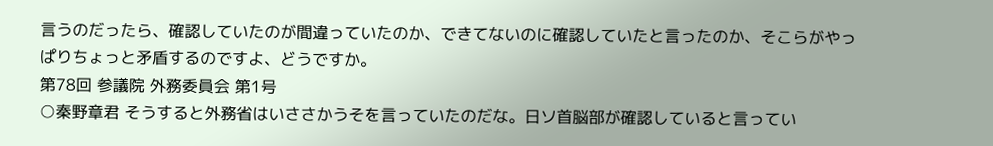言うのだったら、確認していたのが間違っていたのか、できてないのに確認していたと言ったのか、そこらがやっぱりちょっと矛盾するのですよ、どうですか。
第78回 参議院 外務委員会 第1号
○秦野章君 そうすると外務省はいささかうそを言っていたのだな。日ソ首脳部が確認していると言ってい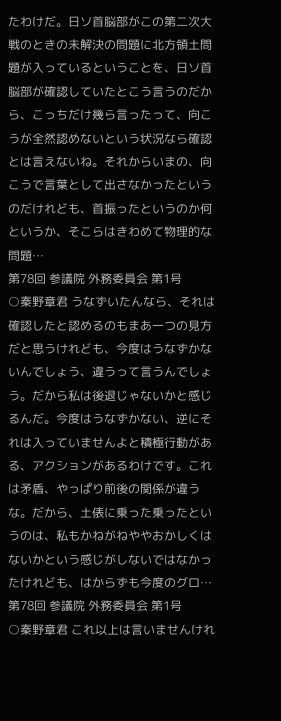たわけだ。日ソ首脳部がこの第二次大戦のときの未解決の問題に北方領土問題が入っているということを、日ソ首脳部が確認していたとこう言うのだから、こっちだけ幾ら言ったって、向こうが全然認めないという状況なら確認とは言えないね。それからいまの、向こうで言葉として出さなかったというのだけれども、首振ったというのか何というか、そこらはきわめて物理的な問題…
第78回 参議院 外務委員会 第1号
○秦野章君 うなずいたんなら、それは確認したと認めるのもまあ一つの見方だと思うけれども、今度はうなずかないんでしょう、違うって言うんでしょう。だから私は後退じゃないかと感じるんだ。今度はうなずかない、逆にそれは入っていませんよと積極行動がある、アクションがあるわけです。これは矛盾、やっぱり前後の関係が違うな。だから、土俵に乗った乗ったというのは、私もかねがねややおかしくはないかという感じがしないではなかったけれども、はからずも今度のグロ…
第78回 参議院 外務委員会 第1号
○秦野章君 これ以上は言いませんけれ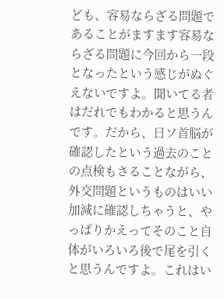ども、容易ならざる問題であることがますます容易ならざる問題に今回から一段となったという感じがぬぐえないですよ。聞いてる者はだれでもわかると思うんです。だから、日ソ首脳が確認したという過去のことの点検もさることながら、外交問題というものはいい加減に確認しちゃうと、やっぱりかえってそのこと自体がいろいろ後で尾を引くと思うんですよ。これはい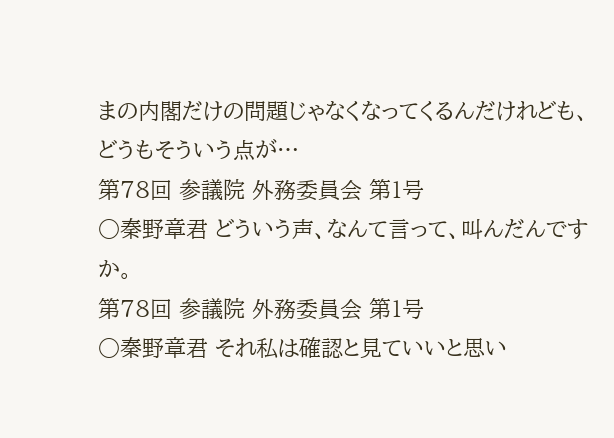まの内閣だけの問題じゃなくなってくるんだけれども、どうもそういう点が…
第78回 参議院 外務委員会 第1号
○秦野章君 どういう声、なんて言って、叫んだんですか。
第78回 参議院 外務委員会 第1号
○秦野章君 それ私は確認と見ていいと思い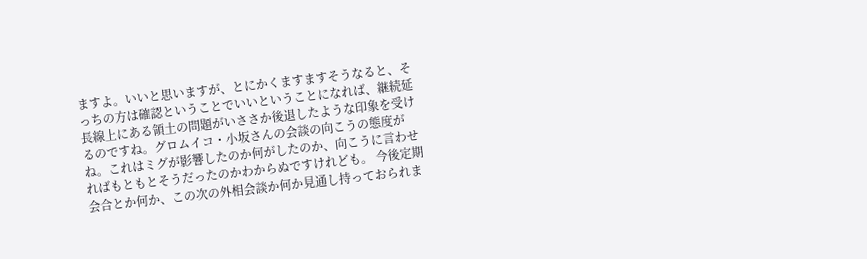ますよ。いいと思いますが、とにかくますますそうなると、そっちの方は確認ということでいいということになれば、継続延長線上にある領土の問題がいささか後退したような印象を受けるのですね。グロムイコ・小坂さんの会談の向こうの態度がね。これはミグが影響したのか何がしたのか、向こうに言わせればもともとそうだったのかわからぬですけれども。 今後定期会合とか何か、この次の外相会談か何か見通し持っておられま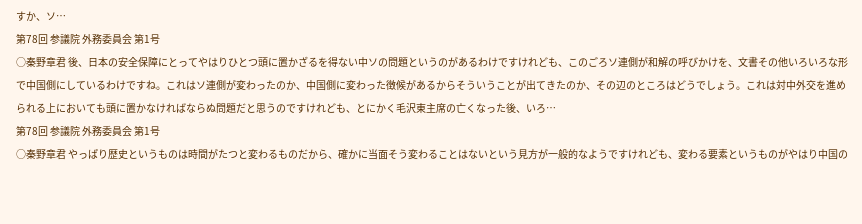すか、ソ…
第78回 参議院 外務委員会 第1号
○秦野章君 後、日本の安全保障にとってやはりひとつ頭に置かざるを得ない中ソの問題というのがあるわけですけれども、このごろソ連側が和解の呼びかけを、文書その他いろいろな形で中国側にしているわけですね。これはソ連側が変わったのか、中国側に変わった徴候があるからそういうことが出てきたのか、その辺のところはどうでしょう。これは対中外交を進められる上においても頭に置かなければならぬ問題だと思うのですけれども、とにかく毛沢東主席の亡くなった後、いろ…
第78回 参議院 外務委員会 第1号
○秦野章君 やっぱり歴史というものは時間がたつと変わるものだから、確かに当面そう変わることはないという見方が一般的なようですけれども、変わる要素というものがやはり中国の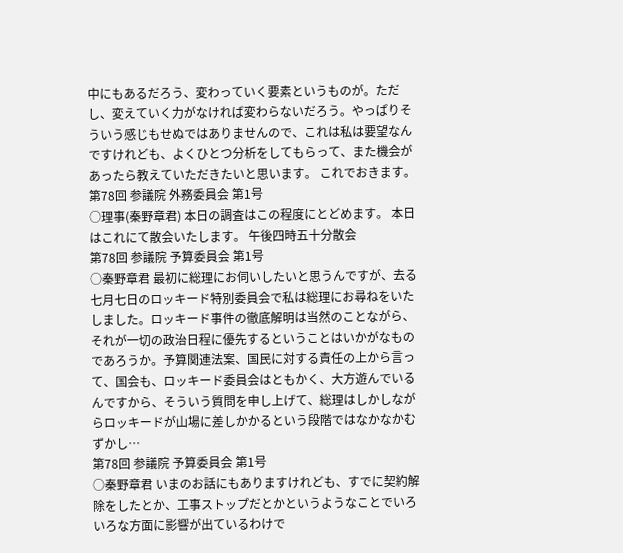中にもあるだろう、変わっていく要素というものが。ただし、変えていく力がなければ変わらないだろう。やっぱりそういう感じもせぬではありませんので、これは私は要望なんですけれども、よくひとつ分析をしてもらって、また機会があったら教えていただきたいと思います。 これでおきます。
第78回 参議院 外務委員会 第1号
○理事(秦野章君) 本日の調査はこの程度にとどめます。 本日はこれにて散会いたします。 午後四時五十分散会
第78回 参議院 予算委員会 第1号
○秦野章君 最初に総理にお伺いしたいと思うんですが、去る七月七日のロッキード特別委員会で私は総理にお尋ねをいたしました。ロッキード事件の徹底解明は当然のことながら、それが一切の政治日程に優先するということはいかがなものであろうか。予算関連法案、国民に対する責任の上から言って、国会も、ロッキード委員会はともかく、大方遊んでいるんですから、そういう質問を申し上げて、総理はしかしながらロッキードが山場に差しかかるという段階ではなかなかむずかし…
第78回 参議院 予算委員会 第1号
○秦野章君 いまのお話にもありますけれども、すでに契約解除をしたとか、工事ストップだとかというようなことでいろいろな方面に影響が出ているわけで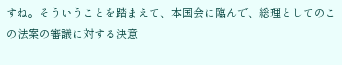すね。そういうことを踏まえて、本国会に臨んで、総理としてのこの法案の審議に対する決意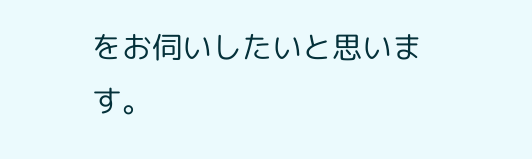をお伺いしたいと思います。